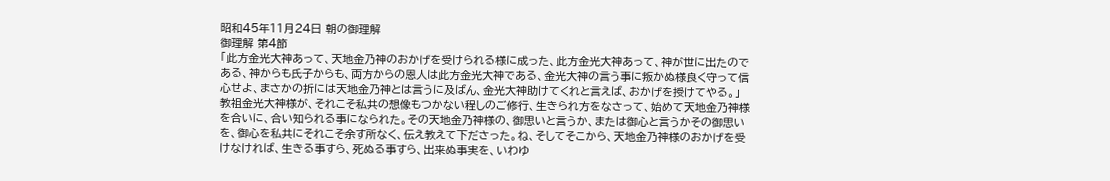昭和45年11月24日 朝の御理解
御理解 第4節
「此方金光大神あって、天地金乃神のおかげを受けられる様に成った、此方金光大神あって、神が世に出たのである、神からも氏子からも、両方からの恩人は此方金光大神である、金光大神の言う事に叛かぬ様良く守って信心せよ、まさかの折には天地金乃神とは言うに及ばん、金光大神助けてくれと言えば、おかげを授けてやる。」
教祖金光大神様が、それこそ私共の想像もつかない程しのご修行、生きられ方をなさって、始めて天地金乃神様を合いに、合い知られる事になられた。その天地金乃神様の、御思いと言うか、または御心と言うかその御思いを、御心を私共にそれこそ余す所なく、伝え教えて下ださった。ね、そしてそこから、天地金乃神様のおかげを受けなければ、生きる事すら、死ぬる事すら、出来ぬ事実を、いわゆ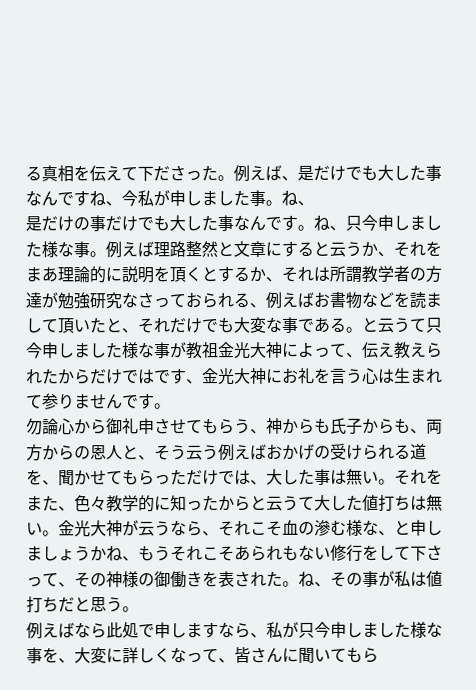る真相を伝えて下ださった。例えば、是だけでも大した事なんですね、今私が申しました事。ね、
是だけの事だけでも大した事なんです。ね、只今申しました様な事。例えば理路整然と文章にすると云うか、それをまあ理論的に説明を頂くとするか、それは所謂教学者の方達が勉強研究なさっておられる、例えばお書物などを読まして頂いたと、それだけでも大変な事である。と云うて只今申しました様な事が教祖金光大神によって、伝え教えられたからだけではです、金光大神にお礼を言う心は生まれて参りませんです。
勿論心から御礼申させてもらう、神からも氏子からも、両方からの恩人と、そう云う例えばおかげの受けられる道を、聞かせてもらっただけでは、大した事は無い。それをまた、色々教学的に知ったからと云うて大した値打ちは無い。金光大神が云うなら、それこそ血の滲む様な、と申しましょうかね、もうそれこそあられもない修行をして下さって、その神様の御働きを表された。ね、その事が私は値打ちだと思う。
例えばなら此処で申しますなら、私が只今申しました様な事を、大変に詳しくなって、皆さんに聞いてもら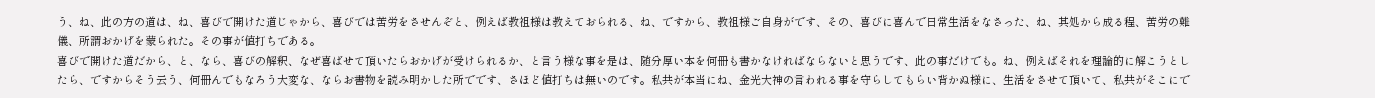う、ね、此の方の道は、ね、喜びで開けた道じゃから、喜びでは苦労をさせんぞと、例えば教祖様は教えておられる、ね、ですから、教祖様ご自身がです、その、喜びに喜んで日常生活をなさった、ね、其処から成る程、苦労の難儀、所謂おかげを蒙られた。その事が値打ちである。
喜びで開けた道だから、と、なら、喜びの解釈、なぜ喜ばせて頂いたらおかげが受けられるか、と言う様な事を是は、随分厚い本を何冊も書かなければならないと思うです、此の事だけでも。ね、例えばそれを理論的に解こうとしたら、ですからそう云う、何冊んでもなろう大変な、ならお書物を読み明かした所でです、さほど値打ちは無いのです。私共が本当にね、金光大神の言われる事を守らしてもらい背かぬ様に、生活をさせて頂いて、私共がそこにで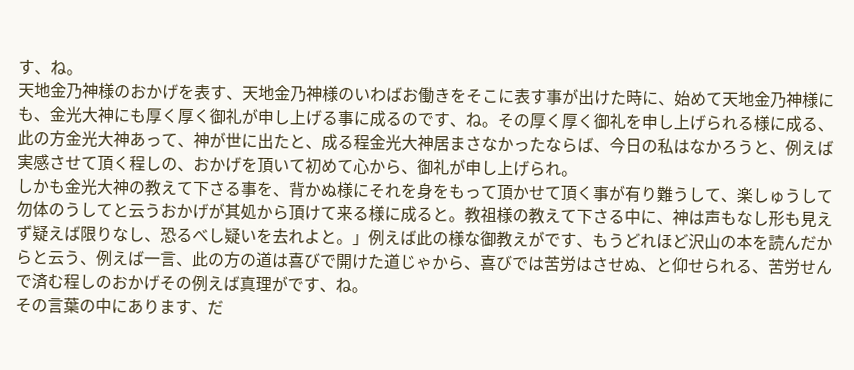す、ね。
天地金乃神様のおかげを表す、天地金乃神様のいわばお働きをそこに表す事が出けた時に、始めて天地金乃神様にも、金光大神にも厚く厚く御礼が申し上げる事に成るのです、ね。その厚く厚く御礼を申し上げられる様に成る、此の方金光大神あって、神が世に出たと、成る程金光大神居まさなかったならば、今日の私はなかろうと、例えば実感させて頂く程しの、おかげを頂いて初めて心から、御礼が申し上げられ。
しかも金光大神の教えて下さる事を、背かぬ様にそれを身をもって頂かせて頂く事が有り難うして、楽しゅうして勿体のうしてと云うおかげが其処から頂けて来る様に成ると。教祖様の教えて下さる中に、神は声もなし形も見えず疑えば限りなし、恐るべし疑いを去れよと。」例えば此の様な御教えがです、もうどれほど沢山の本を読んだからと云う、例えば一言、此の方の道は喜びで開けた道じゃから、喜びでは苦労はさせぬ、と仰せられる、苦労せんで済む程しのおかげその例えば真理がです、ね。
その言葉の中にあります、だ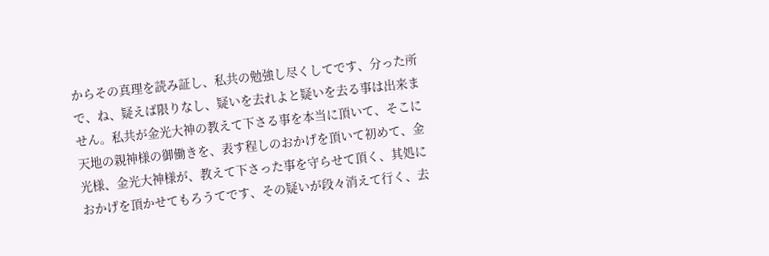からその真理を読み証し、私共の勉強し尽くしてです、分った所で、ね、疑えば限りなし、疑いを去れよと疑いを去る事は出来ません。私共が金光大神の教えて下さる事を本当に頂いて、そこに天地の親神様の御働きを、表す程しのおかげを頂いて初めて、金光様、金光大神様が、教えて下さった事を守らせて頂く、其処におかげを頂かせてもろうてです、その疑いが段々消えて行く、去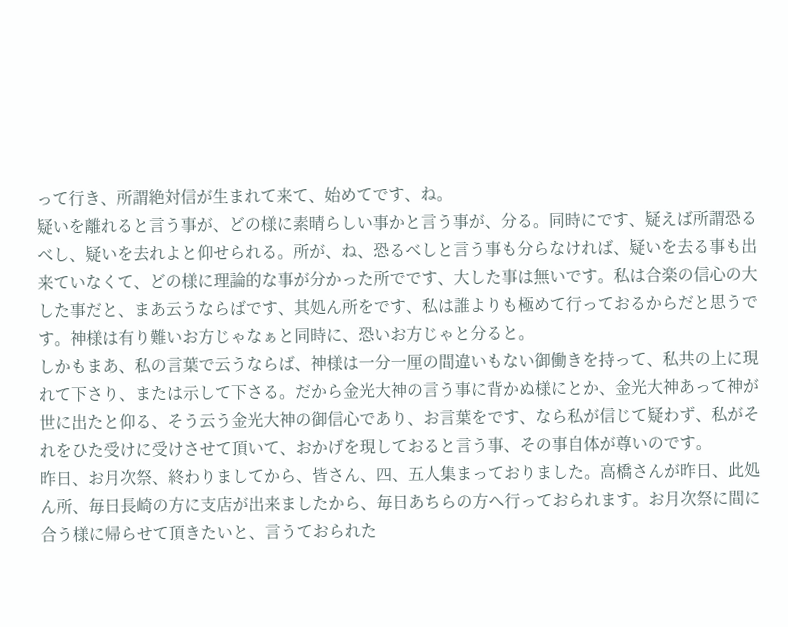って行き、所謂絶対信が生まれて来て、始めてです、ね。
疑いを離れると言う事が、どの様に素晴らしい事かと言う事が、分る。同時にです、疑えば所謂恐るべし、疑いを去れよと仰せられる。所が、ね、恐るべしと言う事も分らなければ、疑いを去る事も出来ていなくて、どの様に理論的な事が分かった所でです、大した事は無いです。私は合楽の信心の大した事だと、まあ云うならばです、其処ん所をです、私は誰よりも極めて行っておるからだと思うです。神様は有り難いお方じゃなぁと同時に、恐いお方じゃと分ると。
しかもまあ、私の言葉で云うならば、神様は一分一厘の間違いもない御働きを持って、私共の上に現れて下さり、または示して下さる。だから金光大神の言う事に背かぬ様にとか、金光大神あって神が世に出たと仰る、そう云う金光大神の御信心であり、お言葉をです、なら私が信じて疑わず、私がそれをひた受けに受けさせて頂いて、おかげを現しておると言う事、その事自体が尊いのです。
昨日、お月次祭、終わりましてから、皆さん、四、五人集まっておりました。高橋さんが昨日、此処ん所、毎日長崎の方に支店が出来ましたから、毎日あちらの方へ行っておられます。お月次祭に間に合う様に帰らせて頂きたいと、言うておられた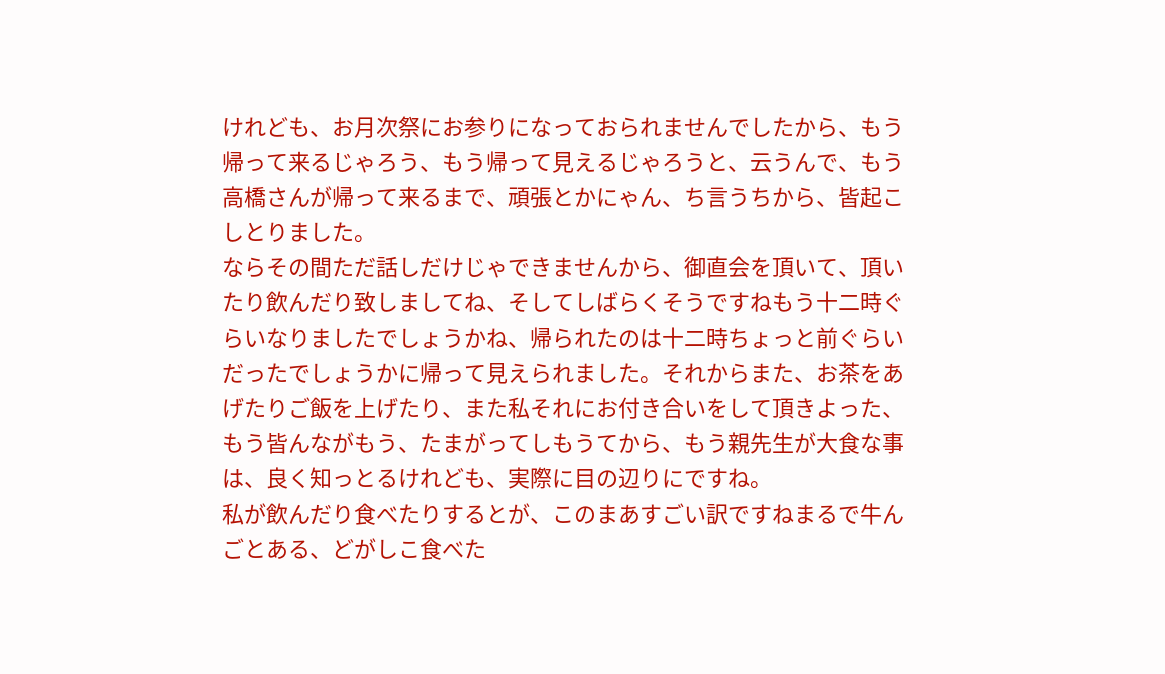けれども、お月次祭にお参りになっておられませんでしたから、もう帰って来るじゃろう、もう帰って見えるじゃろうと、云うんで、もう高橋さんが帰って来るまで、頑張とかにゃん、ち言うちから、皆起こしとりました。
ならその間ただ話しだけじゃできませんから、御直会を頂いて、頂いたり飲んだり致しましてね、そしてしばらくそうですねもう十二時ぐらいなりましたでしょうかね、帰られたのは十二時ちょっと前ぐらいだったでしょうかに帰って見えられました。それからまた、お茶をあげたりご飯を上げたり、また私それにお付き合いをして頂きよった、もう皆んながもう、たまがってしもうてから、もう親先生が大食な事は、良く知っとるけれども、実際に目の辺りにですね。
私が飲んだり食べたりするとが、このまあすごい訳ですねまるで牛んごとある、どがしこ食べた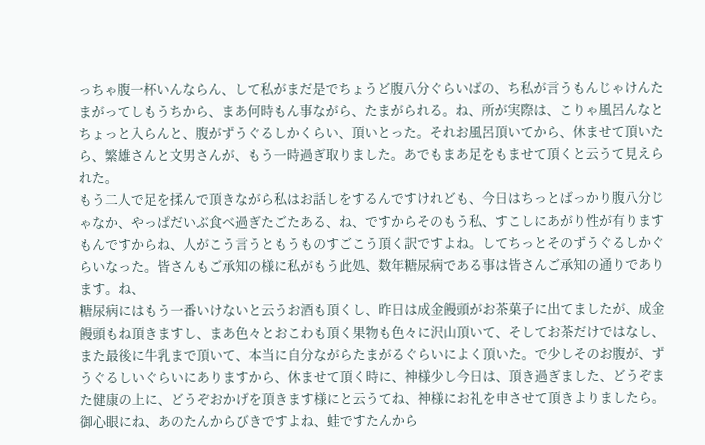っちゃ腹一杯いんならん、して私がまだ是でちょうど腹八分ぐらいばの、ち私が言うもんじゃけんたまがってしもうちから、まあ何時もん事ながら、たまがられる。ね、所が実際は、こりゃ風呂んなとちょっと入らんと、腹がずうぐるしかくらい、頂いとった。それお風呂頂いてから、休ませて頂いたら、繁雄さんと文男さんが、もう一時過ぎ取りました。あでもまあ足をもませて頂くと云うて見えられた。
もう二人で足を揉んで頂きながら私はお話しをするんですけれども、今日はちっとばっかり腹八分じゃなか、やっぱだいぶ食べ過ぎたごたある、ね、ですからそのもう私、すこしにあがり性が有りますもんですからね、人がこう言うともうものすごこう頂く訳ですよね。してちっとそのずうぐるしかぐらいなった。皆さんもご承知の様に私がもう此処、数年糖尿病である事は皆さんご承知の通りであります。ね、
糖尿病にはもう一番いけないと云うお酒も頂くし、昨日は成金饅頭がお茶菓子に出てましたが、成金饅頭もね頂きますし、まあ色々とおこわも頂く果物も色々に沢山頂いて、そしてお茶だけではなし、また最後に牛乳まで頂いて、本当に自分ながらたまがるぐらいによく頂いた。で少しそのお腹が、ずうぐるしいぐらいにありますから、休ませて頂く時に、神様少し今日は、頂き過ぎました、どうぞまた健康の上に、どうぞおかげを頂きます様にと云うてね、神様にお礼を申させて頂きよりましたら。
御心眼にね、あのたんからびきですよね、蛙ですたんから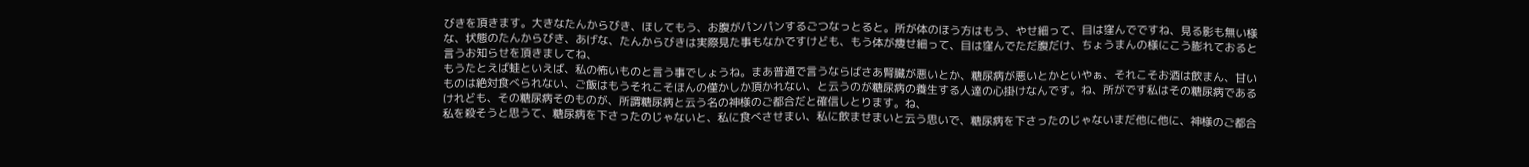びきを頂きます。大きなたんからびき、ほしてもう、お腹がパンパンするごつなっとると。所が体のほう方はもう、やせ細って、目は窪んでですね、見る影も無い様な、状態のたんからびき、あげな、たんからびきは実際見た事もなかですけども、もう体が痩せ細って、目は窪んでただ腹だけ、ちょうまんの様にこう膨れておると言うお知らせを頂きましてね、
もうたとえば蛙といえば、私の怖いものと言う事でしょうね。まあ普通で言うならばさあ腎臓が悪いとか、糖尿病が悪いとかといやぁ、それこそお酒は飲まん、甘いものは絶対食べられない、ご飯はもうそれこそほんの僅かしか頂かれない、と云うのが糖尿病の養生する人達の心掛けなんです。ね、所がです私はその糖尿病であるけれども、その糖尿病そのものが、所謂糖尿病と云う名の神様のご都合だと確信しとります。ね、
私を殺そうと思うて、糖尿病を下さったのじゃないと、私に食べさせまい、私に飲ませまいと云う思いで、糖尿病を下さったのじゃないまだ他に他に、神様のご都合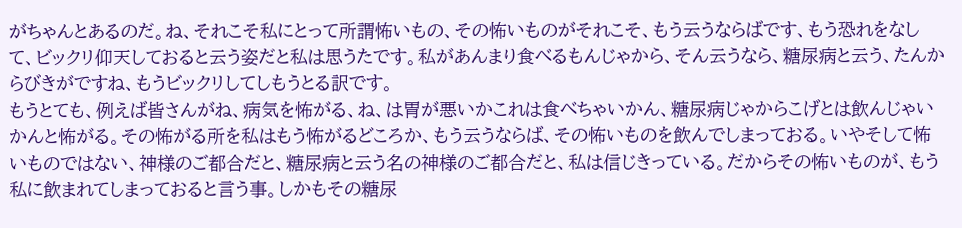がちゃんとあるのだ。ね、それこそ私にとって所謂怖いもの、その怖いものがそれこそ、もう云うならばです、もう恐れをなして、ビックリ仰天しておると云う姿だと私は思うたです。私があんまり食べるもんじゃから、そん云うなら、糖尿病と云う、たんからびきがですね、もうビックリしてしもうとる訳です。
もうとても、例えば皆さんがね、病気を怖がる、ね、は胃が悪いかこれは食べちゃいかん、糖尿病じゃからこげとは飲んじゃいかんと怖がる。その怖がる所を私はもう怖がるどころか、もう云うならば、その怖いものを飲んでしまっておる。いやそして怖いものではない、神様のご都合だと、糖尿病と云う名の神様のご都合だと、私は信じきっている。だからその怖いものが、もう私に飲まれてしまっておると言う事。しかもその糖尿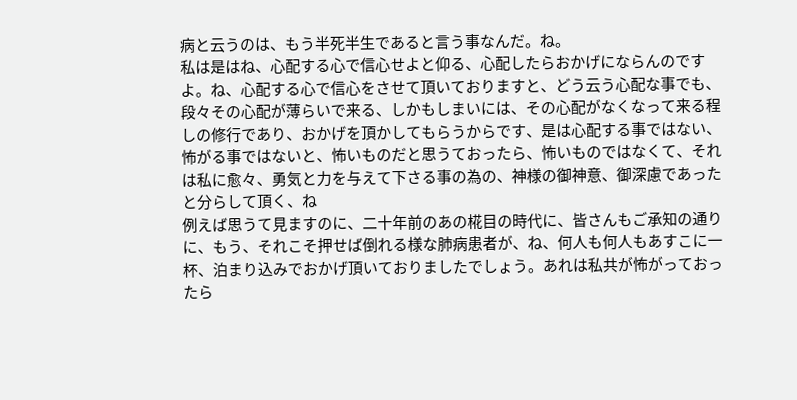病と云うのは、もう半死半生であると言う事なんだ。ね。
私は是はね、心配する心で信心せよと仰る、心配したらおかげにならんのですよ。ね、心配する心で信心をさせて頂いておりますと、どう云う心配な事でも、段々その心配が薄らいで来る、しかもしまいには、その心配がなくなって来る程しの修行であり、おかげを頂かしてもらうからです、是は心配する事ではない、怖がる事ではないと、怖いものだと思うておったら、怖いものではなくて、それは私に愈々、勇気と力を与えて下さる事の為の、神様の御神意、御深慮であったと分らして頂く、ね
例えば思うて見ますのに、二十年前のあの椛目の時代に、皆さんもご承知の通りに、もう、それこそ押せば倒れる様な肺病患者が、ね、何人も何人もあすこに一杯、泊まり込みでおかげ頂いておりましたでしょう。あれは私共が怖がっておったら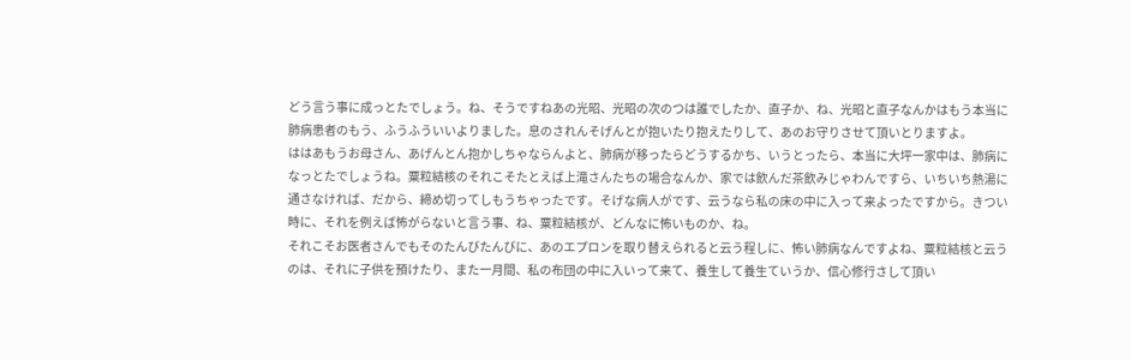どう言う事に成っとたでしょう。ね、そうですねあの光昭、光昭の次のつは誰でしたか、直子か、ね、光昭と直子なんかはもう本当に肺病患者のもう、ふうふういいよりました。息のされんそげんとが抱いたり抱えたりして、あのお守りさせて頂いとりますよ。
ははあもうお母さん、あげんとん抱かしちゃならんよと、肺病が移ったらどうするかち、いうとったら、本当に大坪一家中は、肺病になっとたでしょうね。粟粒結核のそれこそたとえば上滝さんたちの場合なんか、家では飲んだ茶飲みじゃわんですら、いちいち熱湯に通さなければ、だから、締め切ってしもうちゃったです。そげな病人がです、云うなら私の床の中に入って来よったですから。きつい時に、それを例えば怖がらないと言う事、ね、粟粒結核が、どんなに怖いものか、ね。
それこそお医者さんでもそのたんびたんびに、あのエプロンを取り替えられると云う程しに、怖い肺病なんですよね、粟粒結核と云うのは、それに子供を預けたり、また一月間、私の布団の中に入いって来て、養生して養生ていうか、信心修行さして頂い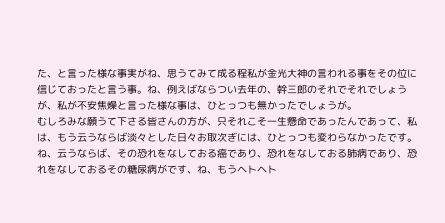た、と言った様な事実がね、思うてみて成る程私が金光大神の言われる事をその位に信じておったと言う事。ね、例えばならつい去年の、幹三郎のそれでそれでしょうが、私が不安焦燥と言った様な事は、ひとっつも無かったでしょうが。
むしろみな願うて下さる皆さんの方が、只それこそ一生懸命であったんであって、私は、もう云うならば淡々とした日々お取次ぎには、ひとっつも変わらなかったです。ね、云うならば、その恐れをなしておる癌であり、恐れをなしておる肺病であり、恐れをなしておるその糖尿病がです、ね、もうヘトヘト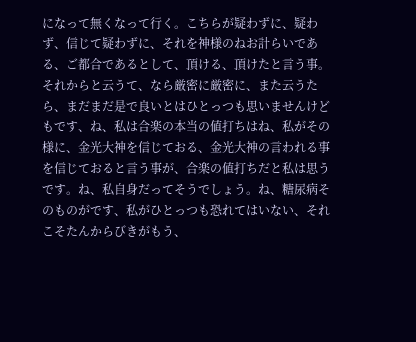になって無くなって行く。こちらが疑わずに、疑わず、信じて疑わずに、それを神様のねお計らいである、ご都合であるとして、頂ける、頂けたと言う事。
それからと云うて、なら厳密に厳密に、また云うたら、まだまだ是で良いとはひとっつも思いませんけどもです、ね、私は合楽の本当の値打ちはね、私がその様に、金光大神を信じておる、金光大神の言われる事を信じておると言う事が、合楽の値打ちだと私は思うです。ね、私自身だってそうでしょう。ね、糖尿病そのものがです、私がひとっつも恐れてはいない、それこそたんからびきがもう、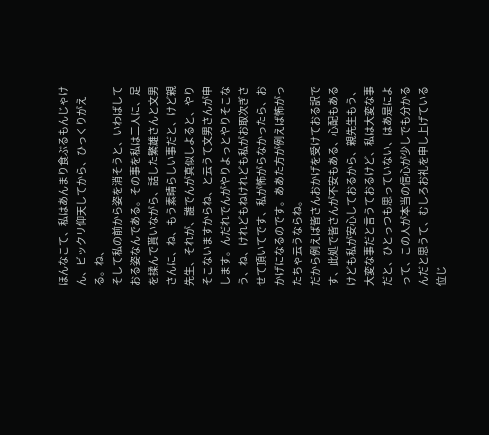ほんなこて、私はあんまり食ぶるもんじゃけん、ビックリ仰天してから、ひっくりがえる。ね、
そして私の前から姿を消そうと、いわばしておる姿なんである。その事を私は二人に、足を揉んで貰いながら、話した繁雄さんと文男さんに、ね、もう素晴らしい事だと、けど親先生、それが、誰でんが真似しよると、やりそこないますからね、と云うて文男さんが申します。んだれでんがやりよっとやりそこなう、ね、けれどもねけれども私がお取次ぎさせて頂いてです、私が怖がらなかったら、おかげになるのです。ああた方が例えば怖がったちゃ云うならね。
だから例えば皆さんおかげを受けておる訳です、此処で皆さんが不安もある、心配もあるけども私が安心しておるから、親先生もう、大変な事だと言うておるけど、私は大変な事だと、ひとっつも思っていない、はあ是によって、この人が本当の信心が少しでも分かるんだと思うて、むしろお礼を申し上げている位じ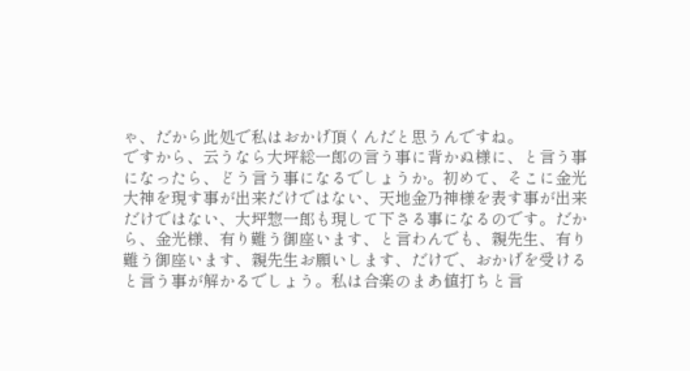ゃ、だから此処で私はおかげ頂くんだと思うんですね。
ですから、云うなら大坪総一郎の言う事に背かぬ様に、と言う事になったら、どう言う事になるでしょうか。初めて、そこに金光大神を現す事が出来だけではない、天地金乃神様を表す事が出来だけではない、大坪惣一郎も現して下さる事になるのです。だから、金光様、有り難う御座います、と言わんでも、親先生、有り難う御座います、親先生お願いします、だけで、おかげを受けると言う事が解かるでしょう。私は合楽のまあ値打ちと言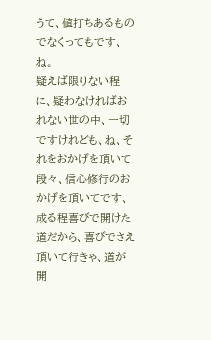うて、値打ちあるものでなくってもです、ね。
疑えば限りない程に、疑わなければおれない世の中、一切ですけれども、ね、それをおかげを頂いて段々、信心修行のおかげを頂いてです、成る程喜びで開けた道だから、喜びでさえ頂いて行きゃ、道が開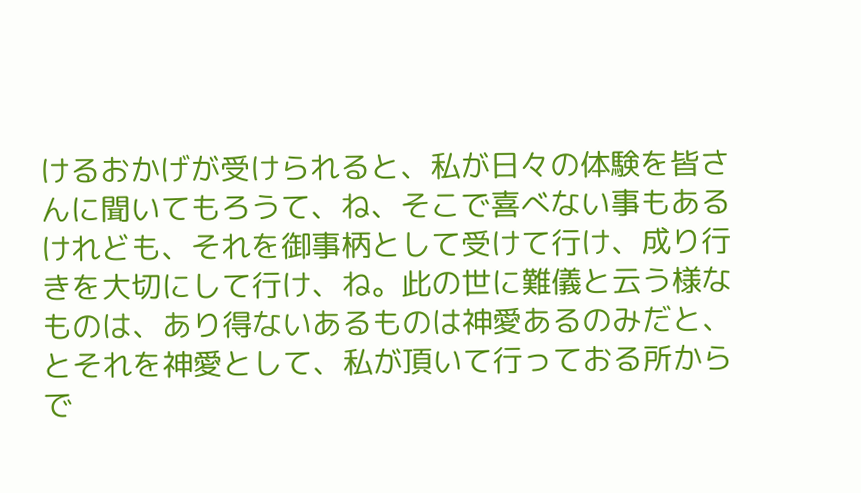けるおかげが受けられると、私が日々の体験を皆さんに聞いてもろうて、ね、そこで喜べない事もあるけれども、それを御事柄として受けて行け、成り行きを大切にして行け、ね。此の世に難儀と云う様なものは、あり得ないあるものは神愛あるのみだと、とそれを神愛として、私が頂いて行っておる所からで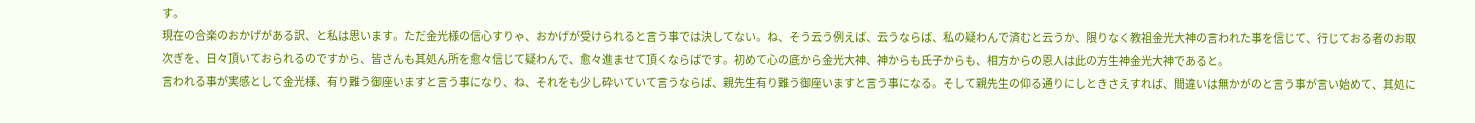す。
現在の合楽のおかげがある訳、と私は思います。ただ金光様の信心すりゃ、おかげが受けられると言う事では決してない。ね、そう云う例えば、云うならば、私の疑わんで済むと云うか、限りなく教祖金光大神の言われた事を信じて、行じておる者のお取次ぎを、日々頂いておられるのですから、皆さんも其処ん所を愈々信じて疑わんで、愈々進ませて頂くならばです。初めて心の底から金光大神、神からも氏子からも、相方からの恩人は此の方生神金光大神であると。
言われる事が実感として金光様、有り難う御座いますと言う事になり、ね、それをも少し砕いていて言うならば、親先生有り難う御座いますと言う事になる。そして親先生の仰る通りにしときさえすれば、間違いは無かがのと言う事が言い始めて、其処に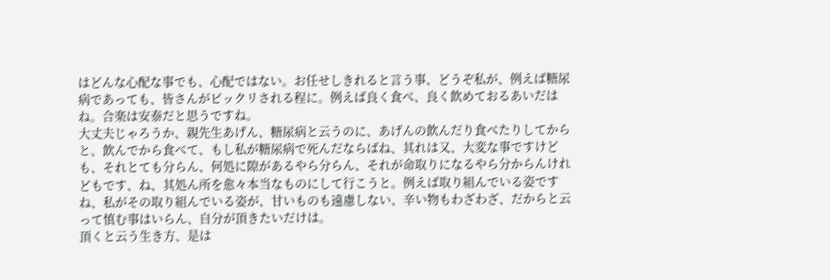はどんな心配な事でも、心配ではない。お任せしきれると言う事、どうぞ私が、例えば糖尿病であっても、皆さんがビックリされる程に。例えば良く食べ、良く飲めておるあいだはね。合楽は安泰だと思うですね。
大丈夫じゃろうか、親先生あげん、糖尿病と云うのに、あげんの飲んだり食べたりしてからと、飲んでから食べて、もし私が糖尿病で死んだならばね、其れは又、大変な事ですけども、それとても分らん、何処に隙があるやら分らん、それが命取りになるやら分からんけれどもです、ね、其処ん所を愈々本当なものにして行こうと。例えば取り組んでいる姿ですね、私がその取り組んでいる姿が、甘いものも遠慮しない、辛い物もわざわざ、だからと云って慎む事はいらん、自分が頂きたいだけは。
頂くと云う生き方、是は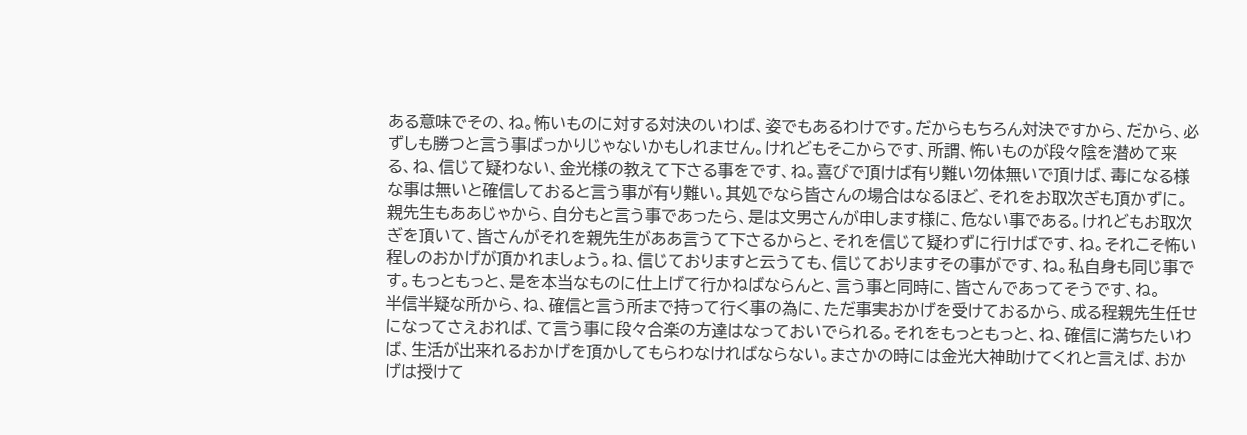ある意味でその、ね。怖いものに対する対決のいわば、姿でもあるわけです。だからもちろん対決ですから、だから、必ずしも勝つと言う事ばっかりじゃないかもしれません。けれどもそこからです、所謂、怖いものが段々陰を潜めて来る、ね、信じて疑わない、金光様の教えて下さる事をです、ね。喜びで頂けば有り難い勿体無いで頂けば、毒になる様な事は無いと確信しておると言う事が有り難い。其処でなら皆さんの場合はなるほど、それをお取次ぎも頂かずに。
親先生もああじゃから、自分もと言う事であったら、是は文男さんが申します様に、危ない事である。けれどもお取次ぎを頂いて、皆さんがそれを親先生がああ言うて下さるからと、それを信じて疑わずに行けばです、ね。それこそ怖い程しのおかげが頂かれましょう。ね、信じておりますと云うても、信じておりますその事がです、ね。私自身も同じ事です。もっともっと、是を本当なものに仕上げて行かねばならんと、言う事と同時に、皆さんであってそうです、ね。
半信半疑な所から、ね、確信と言う所まで持って行く事の為に、ただ事実おかげを受けておるから、成る程親先生任せになってさえおれば、て言う事に段々合楽の方達はなっておいでられる。それをもっともっと、ね、確信に満ちたいわば、生活が出来れるおかげを頂かしてもらわなければならない。まさかの時には金光大神助けてくれと言えば、おかげは授けて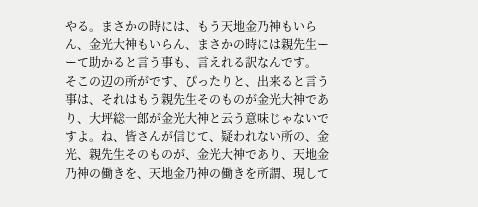やる。まさかの時には、もう天地金乃神もいらん、金光大神もいらん、まさかの時には親先生ーーて助かると言う事も、言えれる訳なんです。
そこの辺の所がです、ぴったりと、出来ると言う事は、それはもう親先生そのものが金光大神であり、大坪総一郎が金光大神と云う意味じゃないですよ。ね、皆さんが信じて、疑われない所の、金光、親先生そのものが、金光大神であり、天地金乃神の働きを、天地金乃神の働きを所謂、現して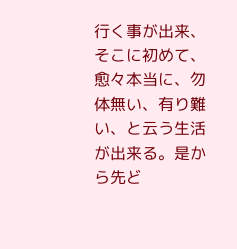行く事が出来、そこに初めて、愈々本当に、勿体無い、有り難い、と云う生活が出来る。是から先ど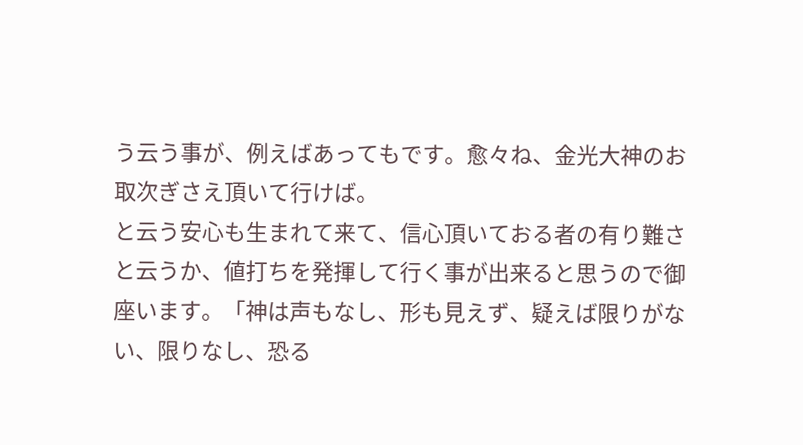う云う事が、例えばあってもです。愈々ね、金光大神のお取次ぎさえ頂いて行けば。
と云う安心も生まれて来て、信心頂いておる者の有り難さと云うか、値打ちを発揮して行く事が出来ると思うので御座います。「神は声もなし、形も見えず、疑えば限りがない、限りなし、恐る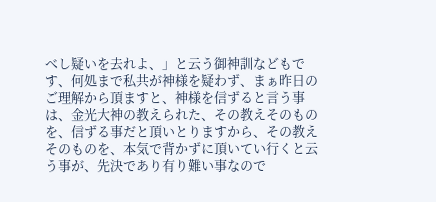べし疑いを去れよ、」と云う御神訓などもです、何処まで私共が神様を疑わず、まぁ昨日のご理解から頂ますと、神様を信ずると言う事は、金光大神の教えられた、その教えそのものを、信ずる事だと頂いとりますから、その教えそのものを、本気で背かずに頂いてい行くと云う事が、先決であり有り難い事なので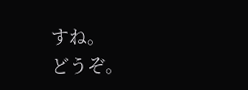すね。
どうぞ。